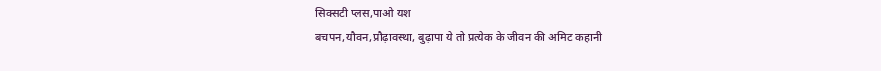सिक्सटी प्लस,पाओ यश
बचपन,यौवन,प्रौढ़ावस्था, बुढ़ापा ये तो प्रत्येक के जीवन की अमिट कहानी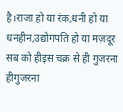है।राजा हो या रंक,धनी हो या धनहीन,उद्योगपति हो या मज़दूर सब को हीइस चक्र से ही गुजरना हीगुजरना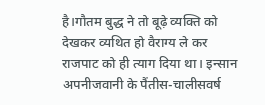है।गौतम बुद्ध ने तो बूढ़े व्यक्ति को देखकर व्यथित हो वैराग्य ले कर राजपाट को ही त्याग दिया था। इन्सान अपनीजवानी के पैंतीस-चालीसवर्ष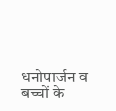धनोपार्जन व बच्चों के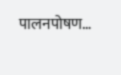पालनपोषण…